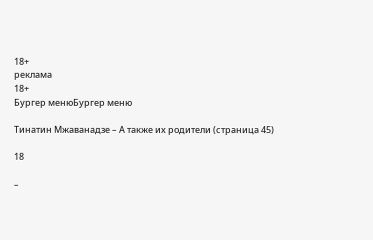18+
реклама
18+
Бургер менюБургер меню

Тинатин Мжаванадзе – А также их родители (страница 45)

18

–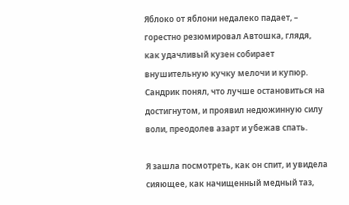Яблоко от яблони недалеко падает, – горестно резюмировал Автошка, глядя, как удачливый кузен собирает внушительную кучку мелочи и купюр. Сандрик понял, что лучше остановиться на достигнутом, и проявил недюжинную силу воли, преодолев азарт и убежав спать.

Я зашла посмотреть, как он спит, и увидела сияющее, как начищенный медный таз,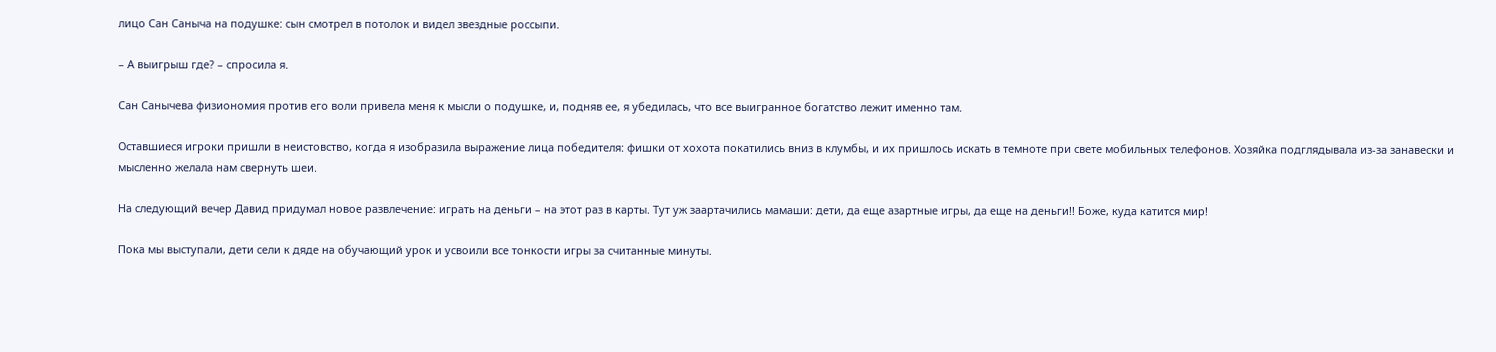лицо Сан Саныча на подушке: сын смотрел в потолок и видел звездные россыпи.

– А выигрыш где? – спросила я.

Сан Санычева физиономия против его воли привела меня к мысли о подушке, и, подняв ее, я убедилась, что все выигранное богатство лежит именно там.

Оставшиеся игроки пришли в неистовство, когда я изобразила выражение лица победителя: фишки от хохота покатились вниз в клумбы, и их пришлось искать в темноте при свете мобильных телефонов. Хозяйка подглядывала из-за занавески и мысленно желала нам свернуть шеи.

На следующий вечер Давид придумал новое развлечение: играть на деньги – на этот раз в карты. Тут уж заартачились мамаши: дети, да еще азартные игры, да еще на деньги!! Боже, куда катится мир!

Пока мы выступали, дети сели к дяде на обучающий урок и усвоили все тонкости игры за считанные минуты.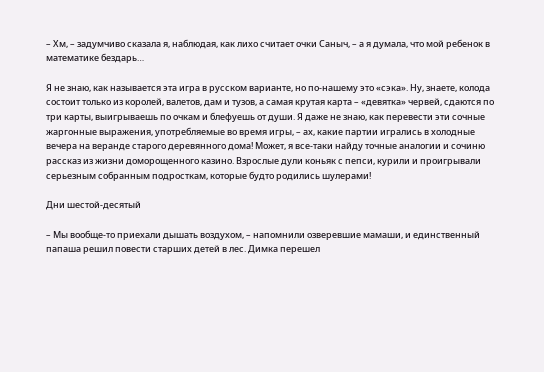– Хм, – задумчиво сказала я, наблюдая, как лихо считает очки Саныч, – а я думала, что мой ребенок в математике бездарь…

Я не знаю, как называется эта игра в русском варианте, но по-нашему это «сэка». Ну, знаете, колода состоит только из королей, валетов, дам и тузов, а самая крутая карта – «девятка» червей, сдаются по три карты, выигрываешь по очкам и блефуешь от души. Я даже не знаю, как перевести эти сочные жаргонные выражения, употребляемые во время игры, – ах, какие партии игрались в холодные вечера на веранде старого деревянного дома! Может, я все-таки найду точные аналогии и сочиню рассказ из жизни доморощенного казино. Взрослые дули коньяк с пепси, курили и проигрывали серьезным собранным подросткам, которые будто родились шулерами!

Дни шестой-десятый

– Мы вообще-то приехали дышать воздухом, – напомнили озверевшие мамаши, и единственный папаша решил повести старших детей в лес. Димка перешел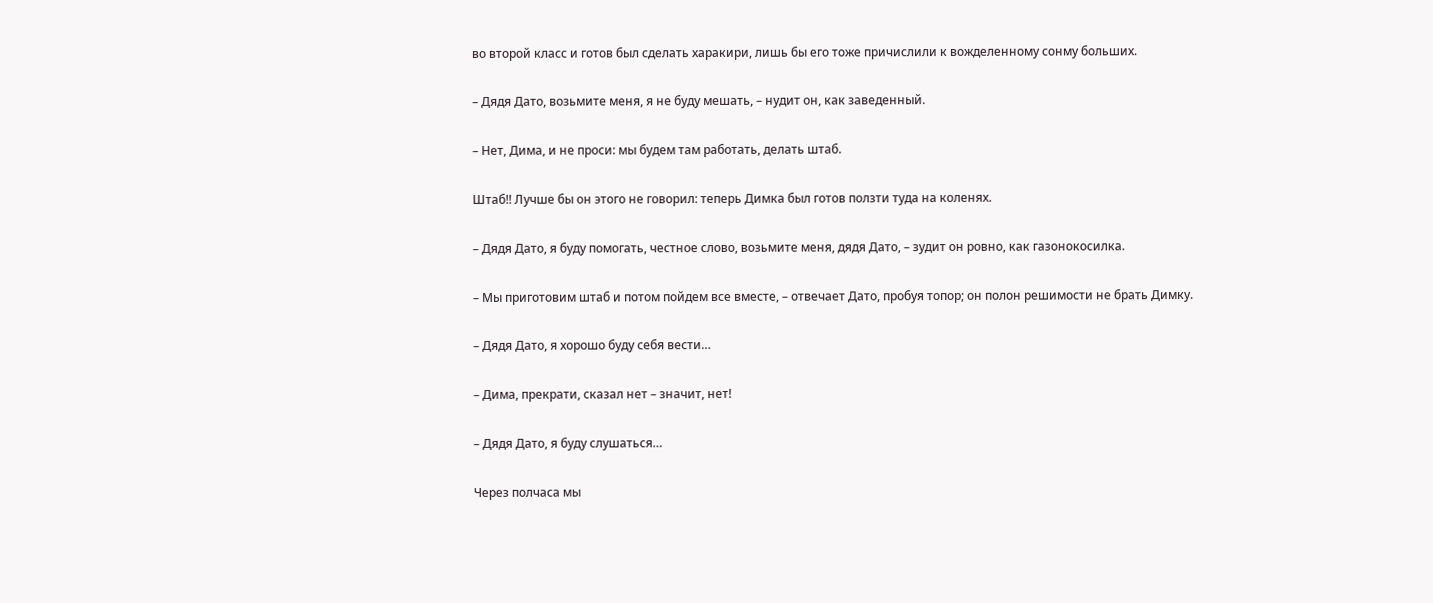во второй класс и готов был сделать харакири, лишь бы его тоже причислили к вожделенному сонму больших.

– Дядя Дато, возьмите меня, я не буду мешать, – нудит он, как заведенный.

– Нет, Дима, и не проси: мы будем там работать, делать штаб.

Штаб!! Лучше бы он этого не говорил: теперь Димка был готов ползти туда на коленях.

– Дядя Дато, я буду помогать, честное слово, возьмите меня, дядя Дато, – зудит он ровно, как газонокосилка.

– Мы приготовим штаб и потом пойдем все вместе, – отвечает Дато, пробуя топор; он полон решимости не брать Димку.

– Дядя Дато, я хорошо буду себя вести…

– Дима, прекрати, сказал нет – значит, нет!

– Дядя Дато, я буду слушаться…

Через полчаса мы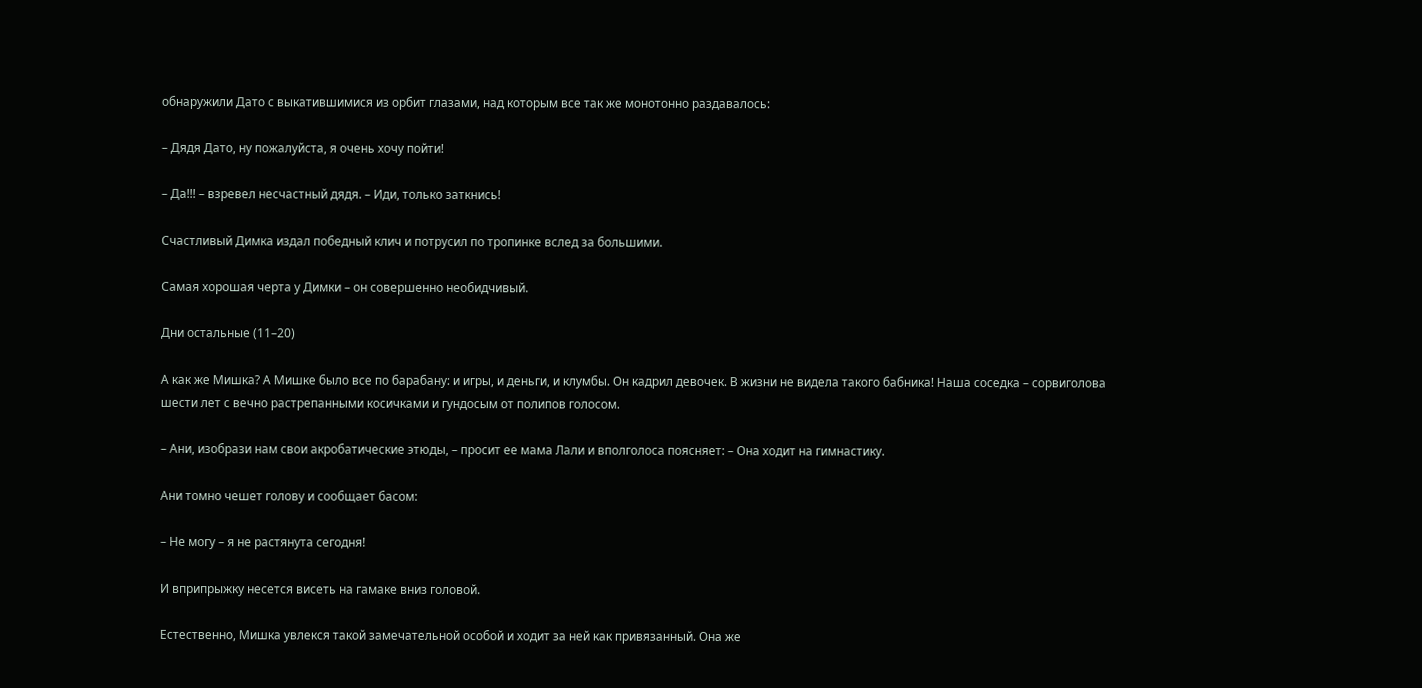обнаружили Дато с выкатившимися из орбит глазами, над которым все так же монотонно раздавалось:

– Дядя Дато, ну пожалуйста, я очень хочу пойти!

– Да!!! – взревел несчастный дядя. – Иди, только заткнись!

Счастливый Димка издал победный клич и потрусил по тропинке вслед за большими.

Самая хорошая черта у Димки – он совершенно необидчивый.

Дни остальные (11–20)

А как же Мишка? А Мишке было все по барабану: и игры, и деньги, и клумбы. Он кадрил девочек. В жизни не видела такого бабника! Наша соседка – сорвиголова шести лет с вечно растрепанными косичками и гундосым от полипов голосом.

– Ани, изобрази нам свои акробатические этюды, – просит ее мама Лали и вполголоса поясняет: – Она ходит на гимнастику.

Ани томно чешет голову и сообщает басом:

– Не могу – я не растянута сегодня!

И вприпрыжку несется висеть на гамаке вниз головой.

Естественно, Мишка увлекся такой замечательной особой и ходит за ней как привязанный. Она же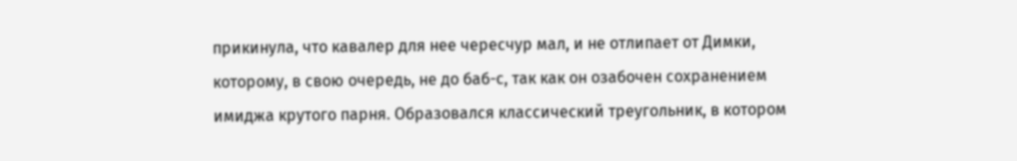прикинула, что кавалер для нее чересчур мал, и не отлипает от Димки, которому, в свою очередь, не до баб-с, так как он озабочен сохранением имиджа крутого парня. Образовался классический треугольник, в котором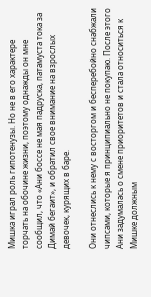Мишка играл роль гипотенузы. Но не в его характере торчать на обочине жизни, поэтому однажды он мне сообщил, что «Ани боссе не мая падруска, патамуста тока за Димай бегаит», и обратил свое внимание на взрослых девочек, курящих в баре.

Они отнеслись к нему с восторгом и бесперебойно снабжали чипсами, которые я принципиально не покупаю. После этого Ани задумалась о смене приоритетов и стала относиться к Мишке должным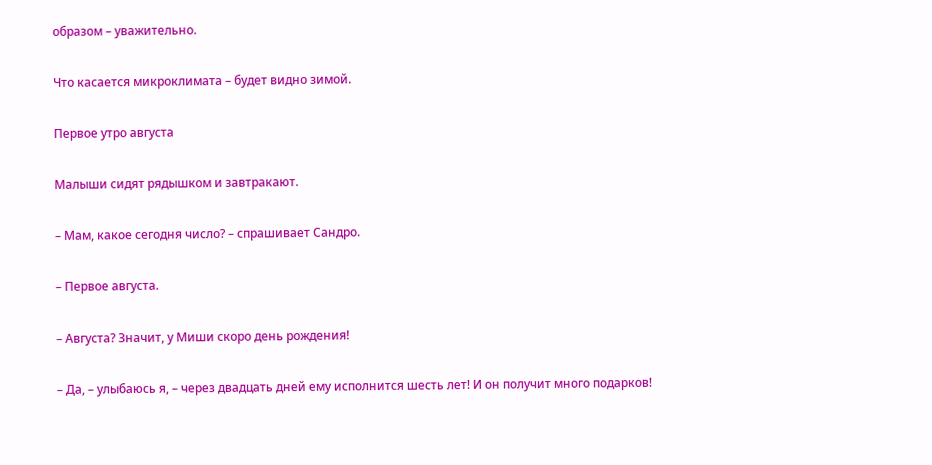образом – уважительно.

Что касается микроклимата – будет видно зимой.

Первое утро августа

Малыши сидят рядышком и завтракают.

– Мам, какое сегодня число? – спрашивает Сандро.

– Первое августа.

– Августа? Значит, у Миши скоро день рождения!

– Да, – улыбаюсь я, – через двадцать дней ему исполнится шесть лет! И он получит много подарков!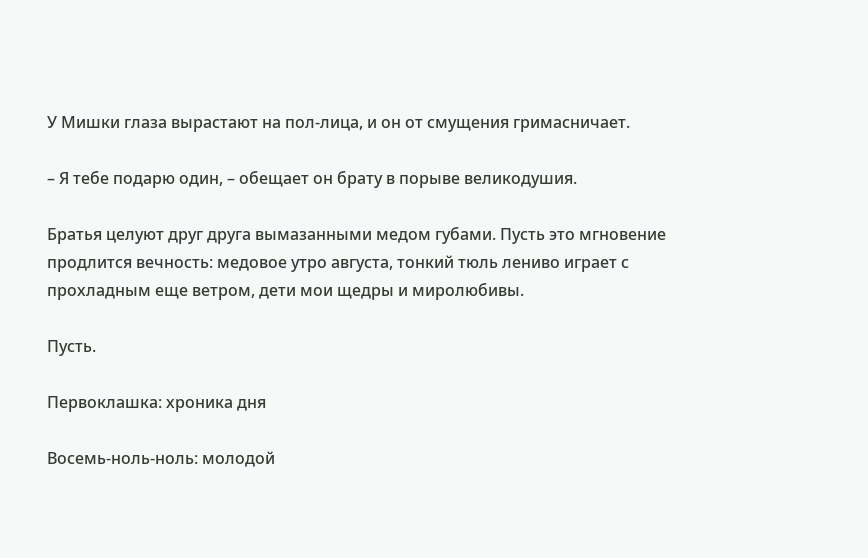У Мишки глаза вырастают на пол-лица, и он от смущения гримасничает.

– Я тебе подарю один, – обещает он брату в порыве великодушия.

Братья целуют друг друга вымазанными медом губами. Пусть это мгновение продлится вечность: медовое утро августа, тонкий тюль лениво играет с прохладным еще ветром, дети мои щедры и миролюбивы.

Пусть.

Первоклашка: хроника дня

Восемь-ноль-ноль: молодой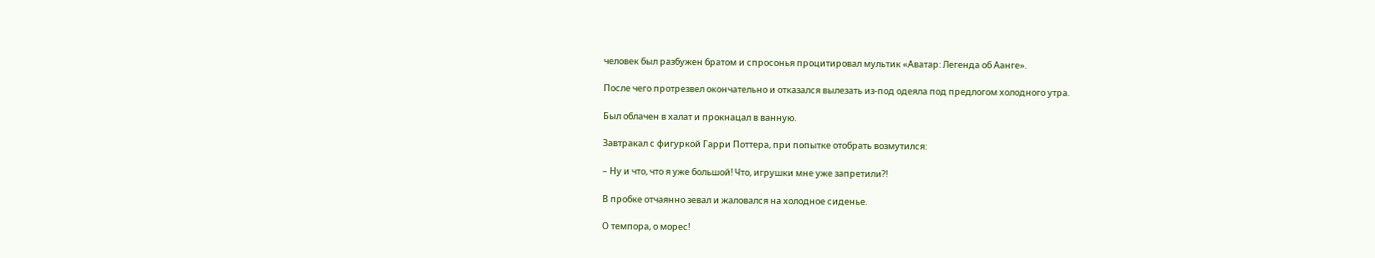человек был разбужен братом и спросонья процитировал мультик «Аватар: Легенда об Аанге».

После чего протрезвел окончательно и отказался вылезать из-под одеяла под предлогом холодного утра.

Был облачен в халат и прокнацал в ванную.

Завтракал с фигуркой Гарри Поттера, при попытке отобрать возмутился:

– Ну и что, что я уже большой! Что, игрушки мне уже запретили?!

В пробке отчаянно зевал и жаловался на холодное сиденье.

О темпора, о морес!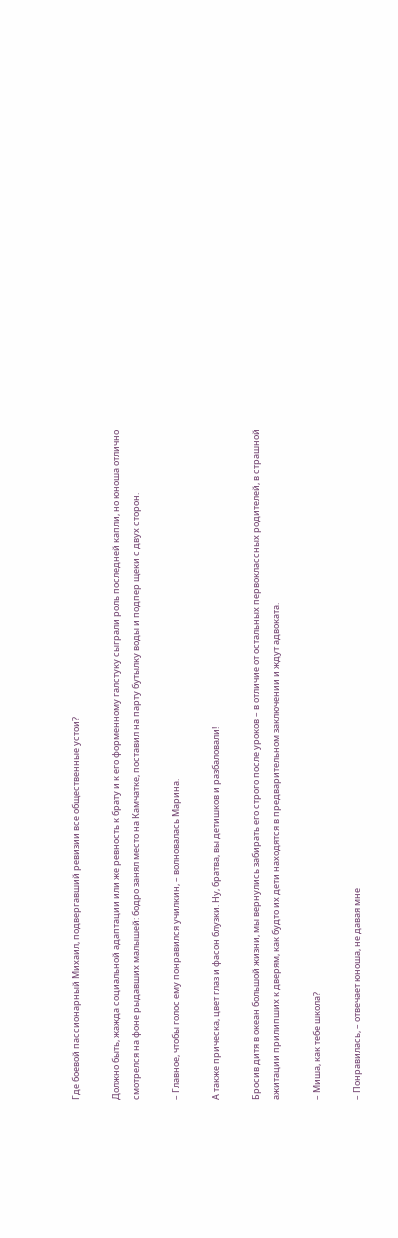Где боевой пассионарный Михаил, подвергавший ревизии все общественные устои?

Должно быть, жажда социальной адаптации или же ревность к брату и к его форменному галстуку сыграли роль последней капли, но юноша отлично смотрелся на фоне рыдавших малышей: бодро занял место на Камчатке, поставил на парту бутылку воды и подпер щеки с двух сторон.

– Главное, чтобы голос ему понравился училкин, – волновалась Марина.

А также прическа, цвет глаз и фасон блузки. Ну, братва, вы детишков и разбаловали!

Бросив дитя в океан большой жизни, мы вернулись забирать его строго после уроков – в отличие от остальных первоклассных родителей, в страшной ажитации прилипших к дверям, как будто их дети находятся в предварительном заключении и ждут адвоката.

– Миша, как тебе школа?

– Понравилась, – отвечает юноша, не давая мне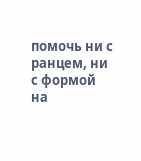помочь ни с ранцем, ни с формой на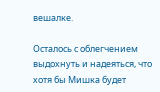вешалке.

Осталось с облегчением выдохнуть и надеяться, что хотя бы Мишка будет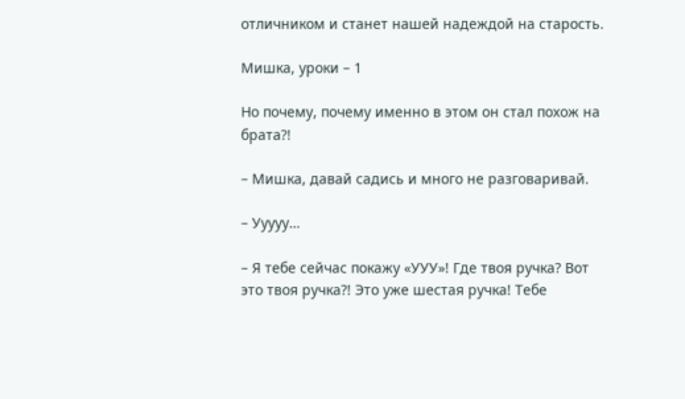отличником и станет нашей надеждой на старость.

Мишка, уроки – 1

Но почему, почему именно в этом он стал похож на брата?!

– Мишка, давай садись и много не разговаривай.

– Ууууу…

– Я тебе сейчас покажу «УУУ»! Где твоя ручка? Вот это твоя ручка?! Это уже шестая ручка! Тебе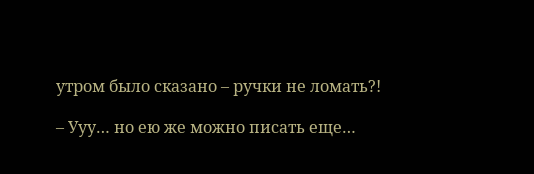утром было сказано – ручки не ломать?!

– Ууу… но ею же можно писать еще…